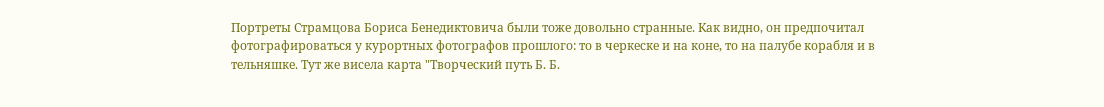Портреты Страмцова Бориса Бенедиктовича были тоже довольно странные. Как видно, он предпочитал фотографироваться у курортных фотографов прошлого: то в черкеске и на коне, то на палубе корабля и в тельняшке. Тут же висела карта "Творческий путь Б. Б.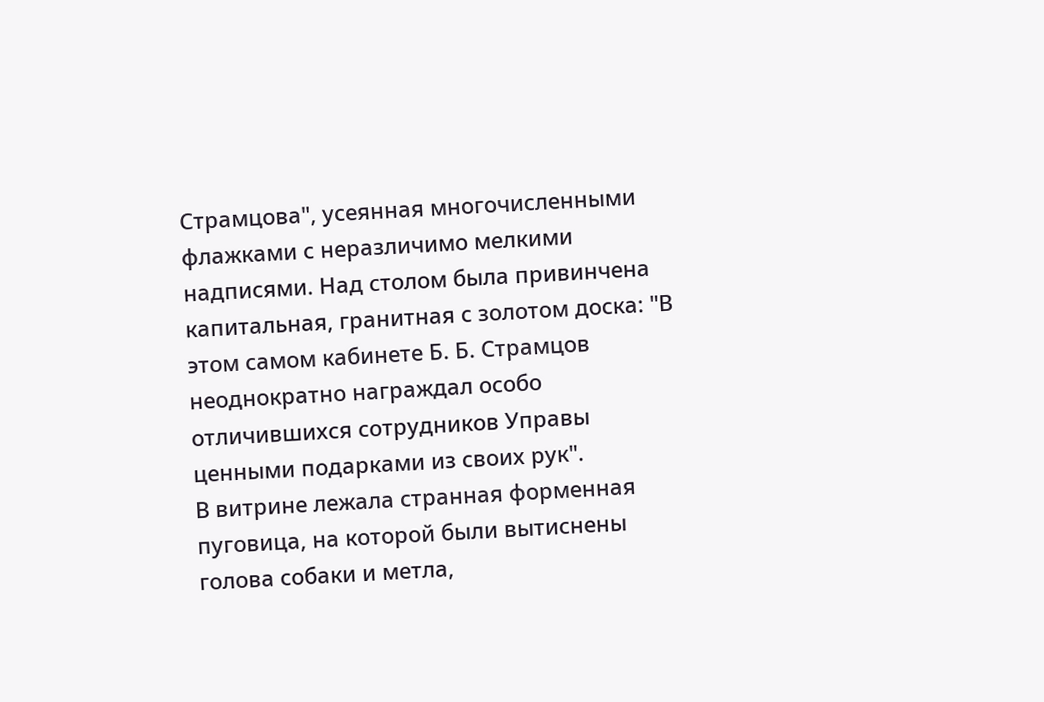Страмцова", усеянная многочисленными флажками с неразличимо мелкими надписями. Над столом была привинчена капитальная, гранитная с золотом доска: "В этом самом кабинете Б. Б. Страмцов неоднократно награждал особо отличившихся сотрудников Управы ценными подарками из своих рук".
В витрине лежала странная форменная пуговица, на которой были вытиснены голова собаки и метла,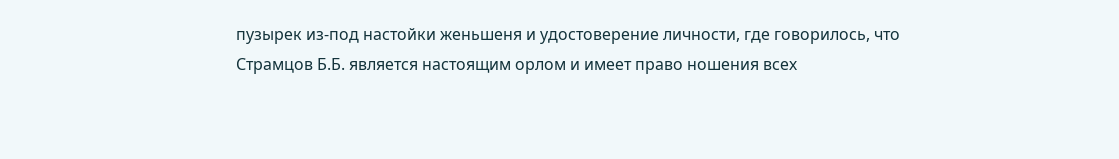пузырек из-под настойки женьшеня и удостоверение личности, где говорилось, что Страмцов Б.Б. является настоящим орлом и имеет право ношения всех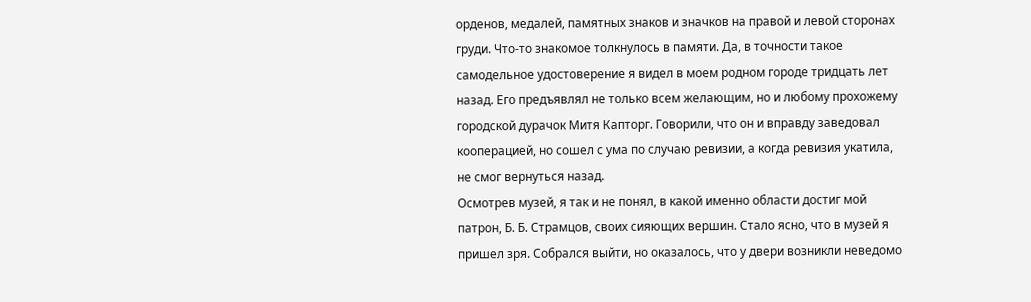орденов, медалей, памятных знаков и значков на правой и левой сторонах груди. Что-то знакомое толкнулось в памяти. Да, в точности такое самодельное удостоверение я видел в моем родном городе тридцать лет назад. Его предъявлял не только всем желающим, но и любому прохожему городской дурачок Митя Капторг. Говорили, что он и вправду заведовал кооперацией, но сошел с ума по случаю ревизии, а когда ревизия укатила, не смог вернуться назад.
Осмотрев музей, я так и не понял, в какой именно области достиг мой патрон, Б. Б. Страмцов, своих сияющих вершин. Стало ясно, что в музей я пришел зря. Собрался выйти, но оказалось, что у двери возникли неведомо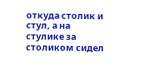откуда столик и стул, а на стулике за столиком сидел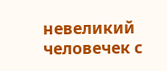невеликий человечек с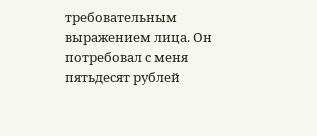требовательным выражением лица. Он потребовал с меня пятьдесят рублей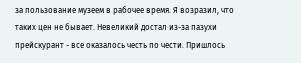за пользование музеем в рабочее время. Я возразил, что таких цен не бывает. Невеликий достал из-за пазухи прейскурант - все оказалось честь по чести. Пришлось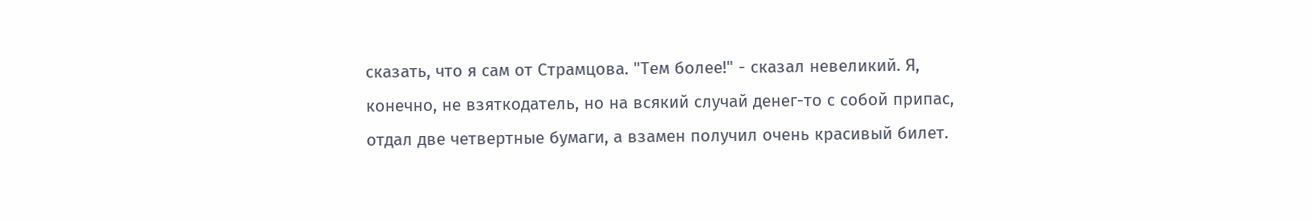сказать, что я сам от Страмцова. "Тем более!" - сказал невеликий. Я, конечно, не взяткодатель, но на всякий случай денег-то с собой припас, отдал две четвертные бумаги, а взамен получил очень красивый билет.